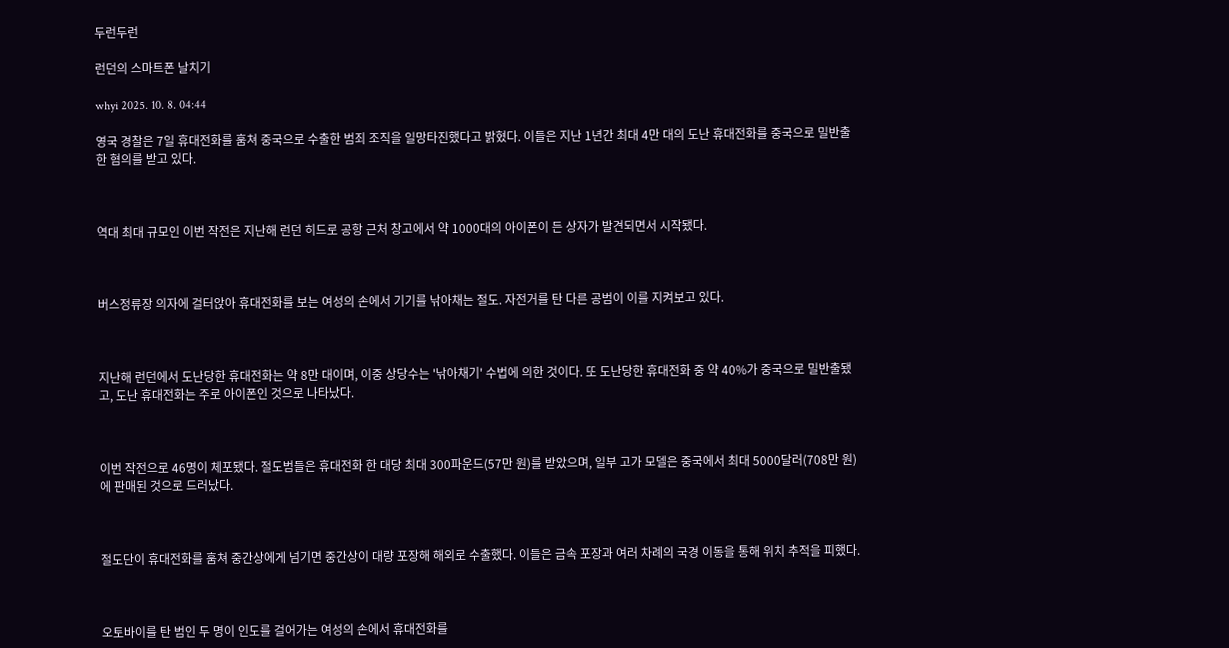두런두런

런던의 스마트폰 날치기

whyi 2025. 10. 8. 04:44

영국 경찰은 7일 휴대전화를 훔쳐 중국으로 수출한 범죄 조직을 일망타진했다고 밝혔다. 이들은 지난 1년간 최대 4만 대의 도난 휴대전화를 중국으로 밀반출한 혐의를 받고 있다.



역대 최대 규모인 이번 작전은 지난해 런던 히드로 공항 근처 창고에서 약 1000대의 아이폰이 든 상자가 발견되면서 시작됐다.



버스정류장 의자에 걸터앉아 휴대전화를 보는 여성의 손에서 기기를 낚아채는 절도. 자전거를 탄 다른 공범이 이를 지켜보고 있다.



지난해 런던에서 도난당한 휴대전화는 약 8만 대이며, 이중 상당수는 '낚아채기' 수법에 의한 것이다. 또 도난당한 휴대전화 중 약 40%가 중국으로 밀반출됐고, 도난 휴대전화는 주로 아이폰인 것으로 나타났다.



이번 작전으로 46명이 체포됐다. 절도범들은 휴대전화 한 대당 최대 300파운드(57만 원)를 받았으며, 일부 고가 모델은 중국에서 최대 5000달러(708만 원)에 판매된 것으로 드러났다.



절도단이 휴대전화를 훔쳐 중간상에게 넘기면 중간상이 대량 포장해 해외로 수출했다. 이들은 금속 포장과 여러 차례의 국경 이동을 통해 위치 추적을 피했다.



오토바이를 탄 범인 두 명이 인도를 걸어가는 여성의 손에서 휴대전화를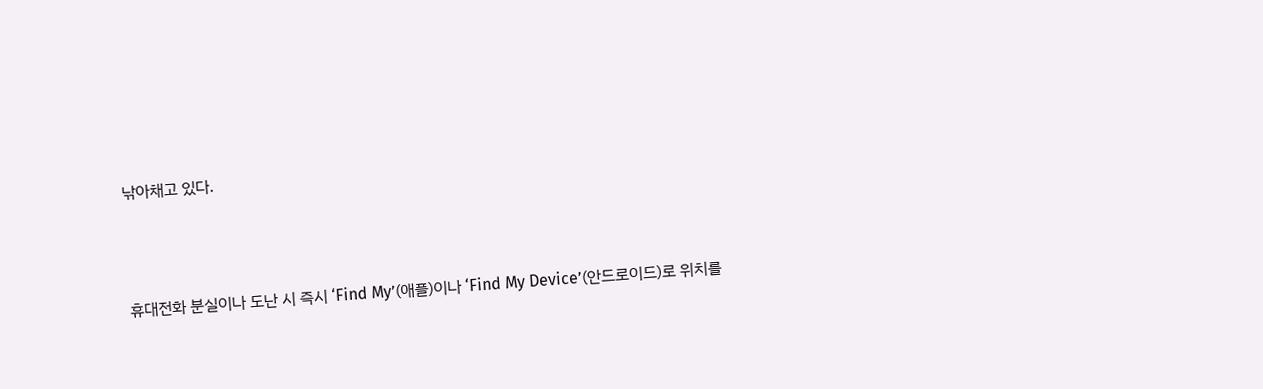낚아채고 있다.



휴대전화 분실이나 도난 시 즉시 ‘Find My’(애플)이나 ‘Find My Device’(안드로이드)로 위치를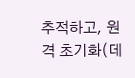추적하고, 원격 초기화(데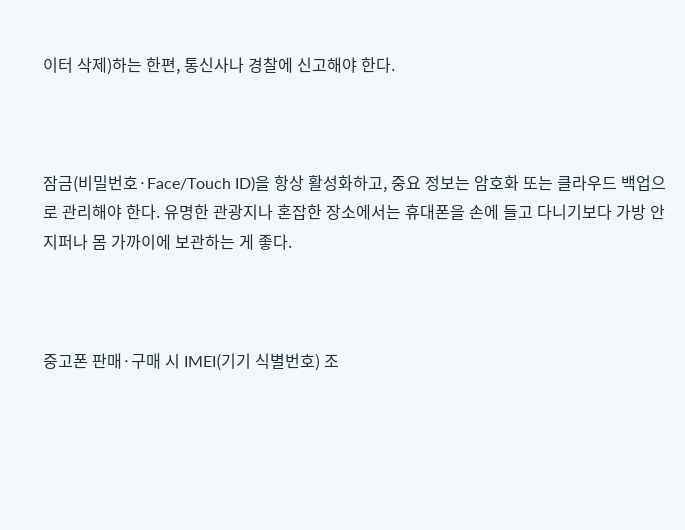이터 삭제)하는 한편, 통신사나 경찰에 신고해야 한다.



잠금(비밀번호·Face/Touch ID)을 항상 활성화하고, 중요 정보는 암호화 또는 클라우드 백업으로 관리해야 한다. 유명한 관광지나 혼잡한 장소에서는 휴대폰을 손에 들고 다니기보다 가방 안 지퍼나 몸 가까이에 보관하는 게 좋다.



중고폰 판매·구매 시 IMEI(기기 식별번호) 조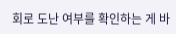회로 도난 여부를 확인하는 게 바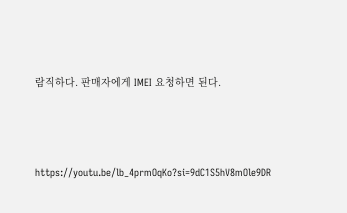람직하다. 판매자에게 IMEI 요청하면 된다.





https://youtu.be/lb_4prmOqKo?si=9dC1S5hV8mOle9DR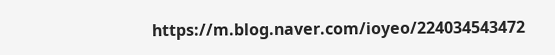https://m.blog.naver.com/ioyeo/224034543472